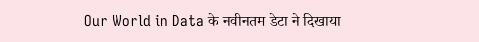Our World in Data के नवीनतम डेटा ने दिखाया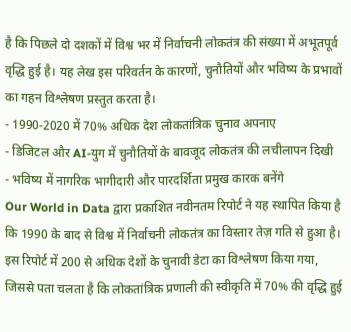है कि पिछले दो दशकों में विश्व भर में निर्वाचनी लोकतंत्र की संख्या में अभूतपूर्व वृद्धि हुई है। यह लेख इस परिवर्तन के कारणों, चुनौतियों और भविष्य के प्रभावों का गहन विश्लेषण प्रस्तुत करता है।
- 1990‑2020 में 70% अधिक देश लोकतांत्रिक चुनाव अपनाए
- डिजिटल और AI‑युग में चुनौतियों के बावजूद लोकतंत्र की लचीलापन दिखी
- भविष्य में नागरिक भागीदारी और पारदर्शिता प्रमुख कारक बनेंगे
Our World in Data द्वारा प्रकाशित नवीनतम रिपोर्ट ने यह स्थापित किया है कि 1990 के बाद से विश्व में निर्वाचनी लोकतंत्र का विस्तार तेज़ गति से हुआ है। इस रिपोर्ट में 200 से अधिक देशों के चुनावी डेटा का विश्लेषण किया गया, जिससे पता चलता है कि लोकतांत्रिक प्रणाली की स्वीकृति में 70% की वृद्धि हुई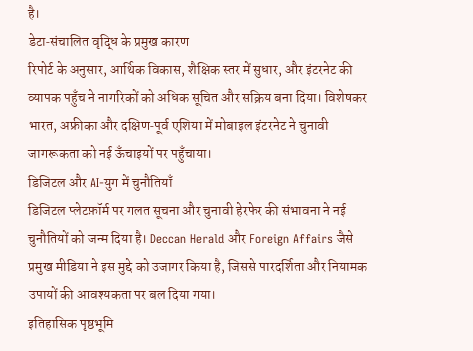है।
डेटा‑संचालित वृद्धि के प्रमुख कारण
रिपोर्ट के अनुसार, आर्थिक विकास, शैक्षिक स्तर में सुधार, और इंटरनेट की व्यापक पहुँच ने नागरिकों को अधिक सूचित और सक्रिय बना दिया। विशेषकर भारत, अफ्रीका और दक्षिण‑पूर्व एशिया में मोबाइल इंटरनेट ने चुनावी जागरूकता को नई ऊँचाइयों पर पहुँचाया।
डिजिटल और AI‑युग में चुनौतियाँ
डिजिटल प्लेटफ़ॉर्म पर गलत सूचना और चुनावी हेरफेर की संभावना ने नई चुनौतियों को जन्म दिया है। Deccan Herald और Foreign Affairs जैसे प्रमुख मीडिया ने इस मुद्दे को उजागर किया है, जिससे पारदर्शिता और नियामक उपायों की आवश्यकता पर बल दिया गया।
इतिहासिक पृष्ठभूमि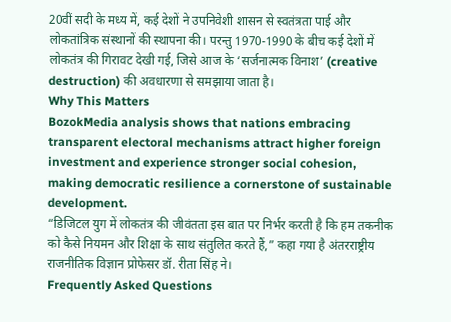20वीं सदी के मध्य में, कई देशों ने उपनिवेशी शासन से स्वतंत्रता पाई और लोकतांत्रिक संस्थानों की स्थापना की। परन्तु 1970‑1990 के बीच कई देशों में लोकतंत्र की गिरावट देखी गई, जिसे आज के ‘सर्जनात्मक विनाश’ (creative destruction) की अवधारणा से समझाया जाता है।
Why This Matters
BozokMedia analysis shows that nations embracing transparent electoral mechanisms attract higher foreign investment and experience stronger social cohesion, making democratic resilience a cornerstone of sustainable development.
“डिजिटल युग में लोकतंत्र की जीवंतता इस बात पर निर्भर करती है कि हम तकनीक को कैसे नियमन और शिक्षा के साथ संतुलित करते हैं,” कहा गया है अंतरराष्ट्रीय राजनीतिक विज्ञान प्रोफेसर डॉ. रीता सिंह ने।
Frequently Asked Questions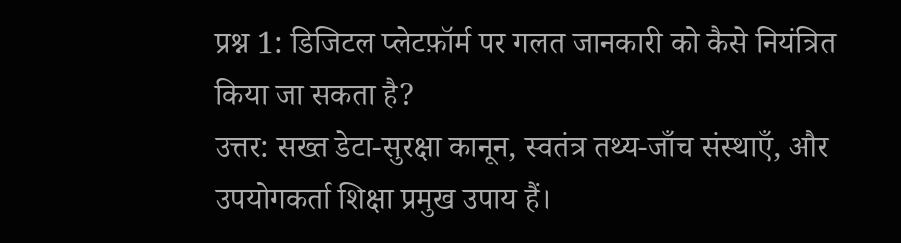प्रश्न 1: डिजिटल प्लेटफ़ॉर्म पर गलत जानकारी को कैसे नियंत्रित किया जा सकता है?
उत्तर: सख्त डेटा‑सुरक्षा कानून, स्वतंत्र तथ्य‑जाँच संस्थाएँ, और उपयोगकर्ता शिक्षा प्रमुख उपाय हैं।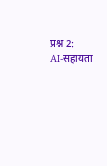प्रश्न 2: AI‑सहायता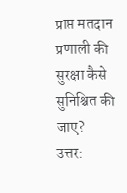प्राप्त मतदान प्रणाली की सुरक्षा कैसे सुनिश्चित की जाए?
उत्तर: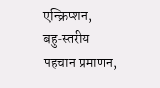एन्क्रिप्शन, बहु‑स्तरीय पहचान प्रमाणन,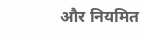और नियमित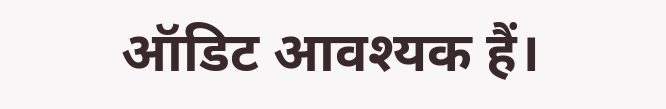ऑडिट आवश्यक हैं।